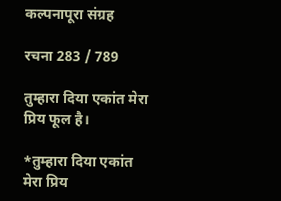कल्पनापूरा संग्रह

रचना 283 / 789

तुम्हारा दिया एकांत मेरा प्रिय फूल है।

*तुम्हारा दिया एकांत मेरा प्रिय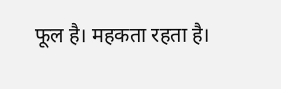फूल है। महकता रहता है।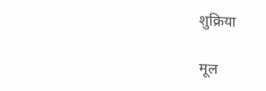शुक्रिया

मूल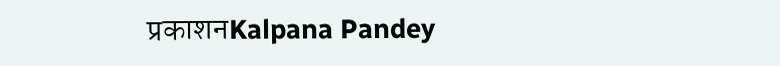प्रकाशनKalpana Pandey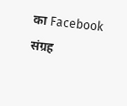का Facebook संग्रह